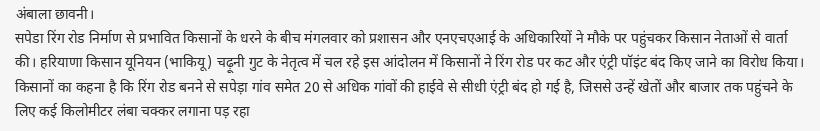अंबाला छावनी।
सपेडा रिंग रोड निर्माण से प्रभावित किसानों के धरने के बीच मंगलवार को प्रशासन और एनएचएआई के अधिकारियों ने मौके पर पहुंचकर किसान नेताओं से वार्ता की। हरियाणा किसान यूनियन (भाकियू) चढ़ूनी गुट के नेतृत्व में चल रहे इस आंदोलन में किसानों ने रिंग रोड पर कट और एंट्री पॉइंट बंद किए जाने का विरोध किया।
किसानों का कहना है कि रिंग रोड बनने से सपेड़ा गांव समेत 20 से अधिक गांवों की हाईवे से सीधी एंट्री बंद हो गई है, जिससे उन्हें खेतों और बाजार तक पहुंचने के लिए कई किलोमीटर लंबा चक्कर लगाना पड़ रहा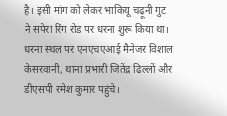है। इसी मांग को लेकर भाकियू चढ़ूनी गुट ने सपेरा रिंग रोड पर धरना शुरू किया था।
धरना स्थल पर एनएचएआई मैनेजर विशाल केसरवानी, थाना प्रभारी जितेंद्र ढिल्लों और डीएसपी रमेश कुमार पहुंचे।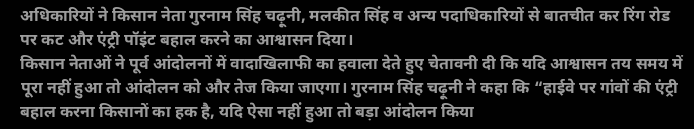अधिकारियों ने किसान नेता गुरनाम सिंह चढ़ूनी, मलकीत सिंह व अन्य पदाधिकारियों से बातचीत कर रिंग रोड पर कट और एंट्री पॉइंट बहाल करने का आश्वासन दिया।
किसान नेताओं ने पूर्व आंदोलनों में वादाखिलाफी का हवाला देते हुए चेतावनी दी कि यदि आश्वासन तय समय में पूरा नहीं हुआ तो आंदोलन को और तेज किया जाएगा। गुरनाम सिंह चढ़ूनी ने कहा कि “हाईवे पर गांवों की एंट्री बहाल करना किसानों का हक है, यदि ऐसा नहीं हुआ तो बड़ा आंदोलन किया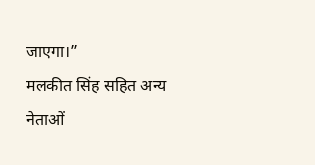जाएगा।”
मलकीत सिंह सहित अन्य नेताओं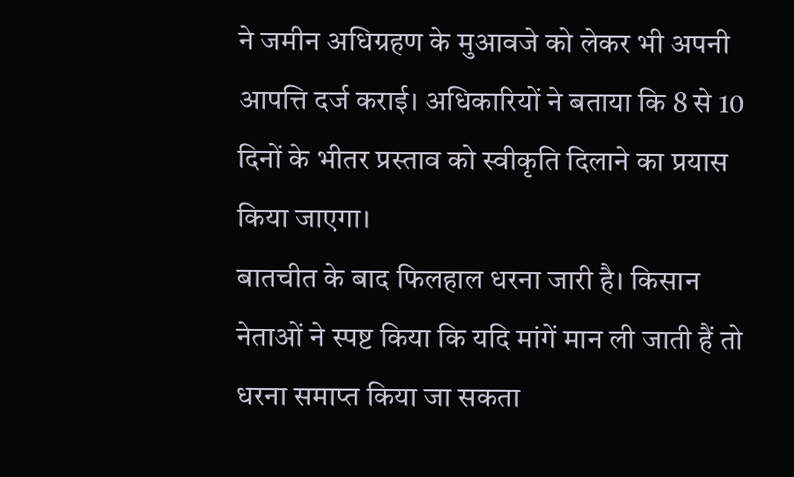ने जमीन अधिग्रहण के मुआवजे को लेकर भी अपनी आपत्ति दर्ज कराई। अधिकारियों ने बताया कि 8 से 10 दिनों के भीतर प्रस्ताव को स्वीकृति दिलाने का प्रयास किया जाएगा।
बातचीत के बाद फिलहाल धरना जारी है। किसान नेताओं ने स्पष्ट किया कि यदि मांगें मान ली जाती हैं तो धरना समाप्त किया जा सकता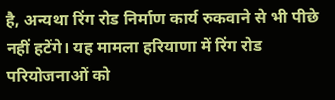है, अन्यथा रिंग रोड निर्माण कार्य रुकवाने से भी पीछे नहीं हटेंगे। यह मामला हरियाणा में रिंग रोड परियोजनाओं को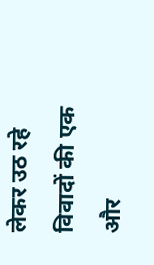लेकर उठ रहे विवादों की एक और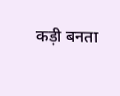कड़ी बनता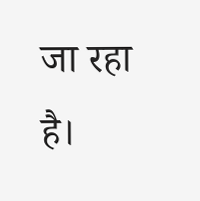जा रहा है।